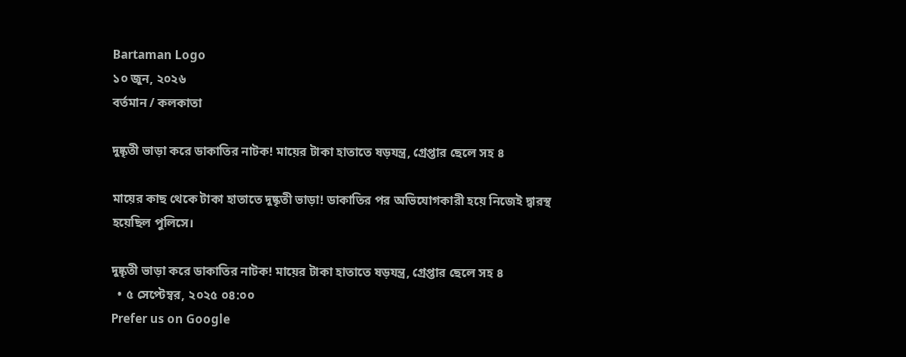Bartaman Logo
১০ জুন, ২০২৬
বর্তমান / কলকাতা

দুষ্কৃতী ভাড়া করে ডাকাতির নাটক! মায়ের টাকা হাতাতে ষড়যন্ত্র, গ্রেপ্তার ছেলে সহ ৪

মায়ের কাছ থেকে টাকা হাতাতে দুষ্কৃতী ভাড়া! ডাকাতির পর অভিযোগকারী হয়ে নিজেই দ্বারস্থ হয়েছিল পুলিসে।

দুষ্কৃতী ভাড়া করে ডাকাতির নাটক! মায়ের টাকা হাতাতে ষড়যন্ত্র, গ্রেপ্তার ছেলে সহ ৪
  • ৫ সেপ্টেম্বর, ২০২৫ ০৪:০০
Prefer us on Google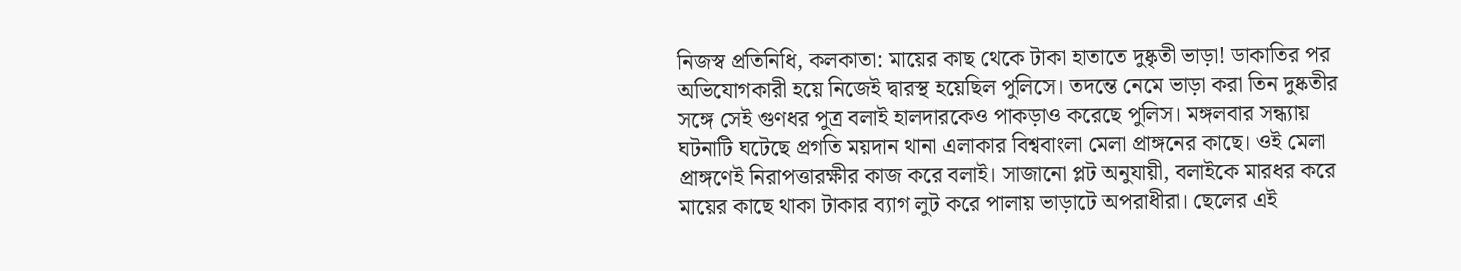নিজস্ব প্রতিনিধি, কলকাতা: মায়ের কাছ থেকে টাকা হাতাতে দুষ্কৃতী ভাড়া! ডাকাতির পর অভিযোগকারী হয়ে নিজেই দ্বারস্থ হয়েছিল পুলিসে। তদন্তে নেমে ভাড়া করা তিন দুষ্কতীর সঙ্গে সেই গুণধর পুত্র বলাই হালদারকেও পাকড়াও করেছে পুলিস। মঙ্গলবার সন্ধ্যায় ঘটনাটি ঘটেছে প্রগতি ময়দান থানা এলাকার বিশ্ববাংলা মেলা প্রাঙ্গনের কাছে। ওই মেলা প্রাঙ্গণেই নিরাপত্তারক্ষীর কাজ করে বলাই। সাজানো প্লট অনুযায়ী, বলাইকে মারধর করে মায়ের কাছে থাকা টাকার ব্যাগ লুট করে পালায় ভাড়াটে অপরাধীরা। ছেলের এই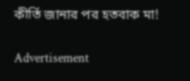কীর্তি জানার পর হতবাক মা!

Advertisement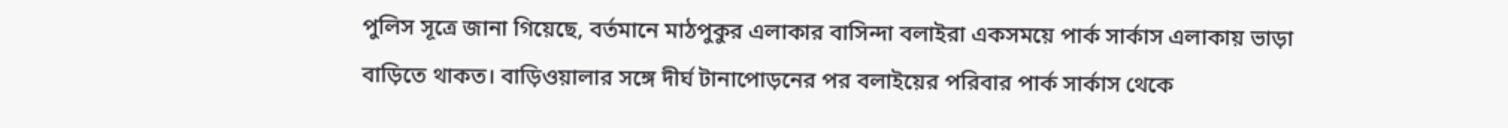পুলিস সূত্রে জানা গিয়েছে, বর্তমানে মাঠপুকুর এলাকার বাসিন্দা বলাইরা একসময়ে পার্ক সার্কাস এলাকায় ভাড়া বাড়িতে থাকত। বাড়িওয়ালার সঙ্গে দীর্ঘ টানাপোড়নের পর বলাইয়ের পরিবার পার্ক সার্কাস থেকে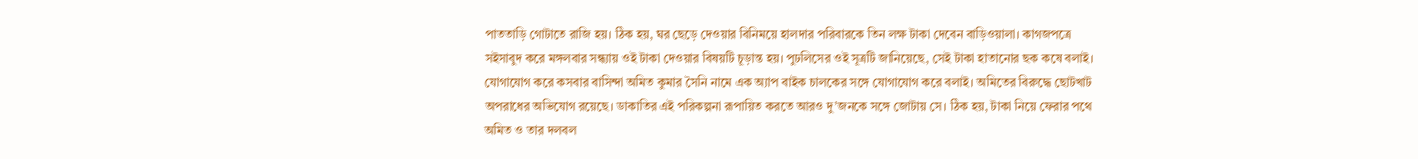পাততাড়ি গোটাতে রাজি হয়। ঠিক হয়, ঘর ছেড়ে দেওয়ার বিনিময়ে হালদার পরিবারকে তিন লক্ষ টাকা দেবেন বাড়িওয়ালা। কাগজপত্রে সইসাবুদ করে মঙ্গলবার সন্ধ্যায় ওই টাকা দেওয়ার বিষয়টি চূড়ান্ত হয়। পুঢলিসের ওই সূত্রটি জানিয়েছে, সেই টাকা হাতানোর ছক কষে বলাই। যোগাযোগ করে কসবার বাসিন্দা অমিত কুমার সৈনি নামে এক অ্যাপ বাইক চালকের সঙ্গে যোগাযোগ করে বলাই। অমিতের বিরুদ্ধে ছোটখাট অপরাধের অভিযোগ রয়েছে। ডাকাতির এই পরিকল্পনা রূপায়িত করতে আরও দু’জনকে সঙ্গে জোটায় সে। ঠিক হয়, টাকা নিয়ে ফেরার পথে অমিত ও তার দলবল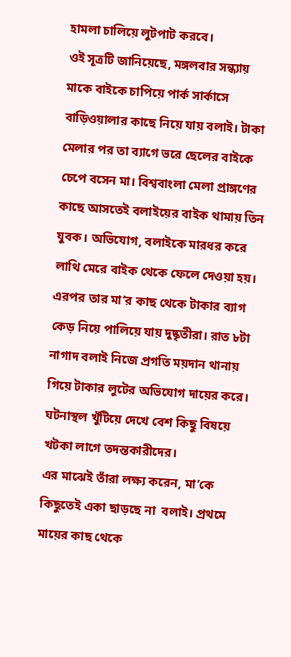হামলা চালিয়ে লুটপাট করবে।
ওই সূত্রটি জানিয়েছে, মঙ্গলবার সন্ধ্যায় মাকে বাইকে চাপিয়ে পার্ক সার্কাসে বাড়িওয়ালার কাছে নিয়ে যায় বলাই। টাকা মেলার পর তা ব্যাগে ভরে ছেলের বাইকে চেপে বসেন মা। বিশ্ববাংলা মেলা প্রাঙ্গণের কাছে আসতেই বলাইয়ের বাইক থামায় তিন যুবক। অভিযোগ, বলাইকে মারধর করে লাথি মেরে বাইক থেকে ফেলে দেওয়া হয়। এরপর তার মা’র কাছ থেকে টাকার ব্যাগ কেড় নিয়ে পালিয়ে যায় দুষ্কৃতীরা। রাত ৮টা নাগাদ বলাই নিজে প্রগতি ময়দান থানায় গিয়ে টাকার লুটের অভিযোগ দায়ের করে। ঘটনাস্থল খুঁটিয়ে দেখে বেশ কিছু বিষয়ে খটকা লাগে তদন্তকারীদের।
এর মাঝেই তাঁরা লক্ষ্য করেন, মা’কে কিছুতেই একা ছাড়ছে না  বলাই। প্রথমে মায়ের কাছ থেকে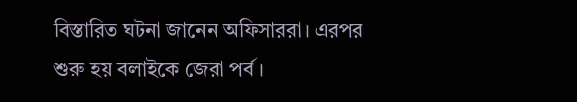বিস্তারিত ঘটনা জানেন অফিসাররা। এরপর শুরু হয় বলাইকে জেরা পর্ব।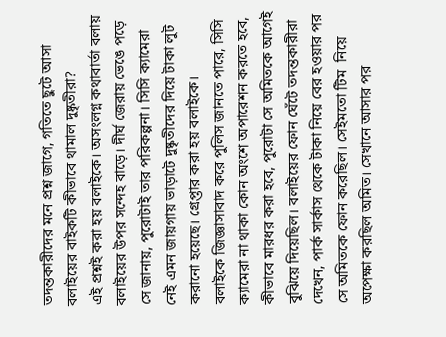তদন্তকারীদের মনে প্রশ্ন জাগে, গতিতে ছুটে আসা বলাইয়ের বাইকটি কীভাবে থামাল দুষ্কৃতীরা?
এই প্রশ্নই করা হয় বলাইকে। অসংলগ্ন কথাবার্তা বলায় বলাইয়ের উপর সন্দেহ বাড়ে। দীর্ঘ জেরায় ভেঙে পড়ে সে জানায়, পুরোটাই তার পরিকল্পনা। সিসি ক্যামেরা নেই এমন জায়গায় ভাড়াটে দুষ্কৃতীদের দিয়ে টাকা লুট করানো হয়েছে। গ্রেপ্তার করা হয় বলাইকে।
বলাইকে জিজ্ঞাসাবাদ করে পুলিস জানতে পারে, সিসি ক্যামেরা না থাকা কোন অংশে অপারেশন করতে হবে, কীভাবে মারধর করা হবে, পুরোটা সে অমিতকে আগেই বুঝিয়ে দিয়েছিল। বলাইয়ের ফোন ঘেঁটে তদন্তকারীরা দেখেন, পার্ক সার্কাস থেকে টাকা নিয়ে বের হওয়ার পর সে অমিতকে ফোন করেছিল। সেইমতো টিম  নিয়ে অপেক্ষা করছিল অমিত। সেখানে আসার পর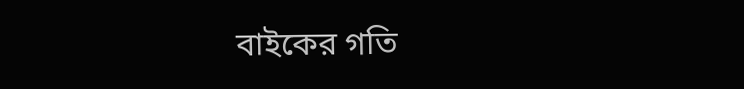বাইকের গতি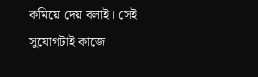কমিয়ে দেয় বলাই। সেই সুযোগটাই কাজে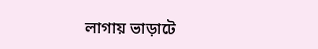লাগায় ভাড়াটে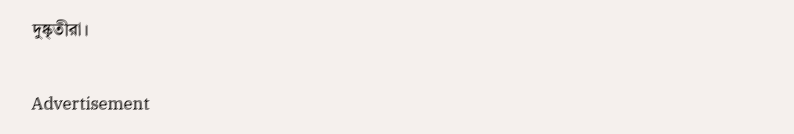দুষ্কৃতীরা।

Advertisement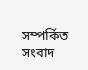সম্পর্কিত সংবাদ